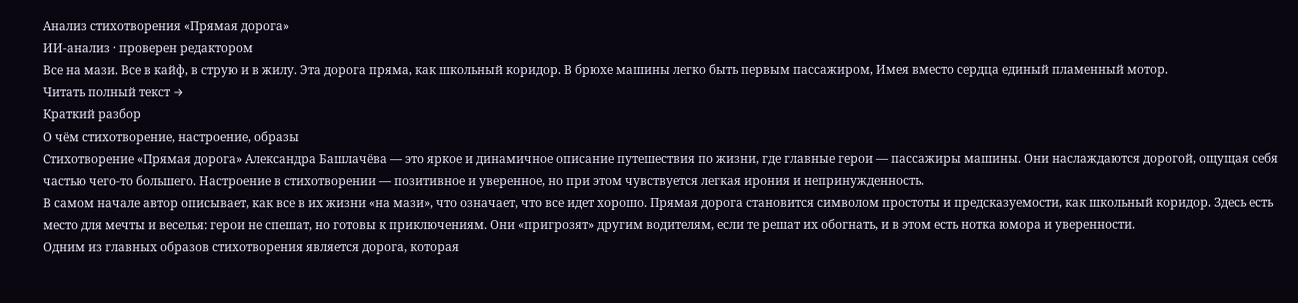Анализ стихотворения «Прямая дорога»
ИИ-анализ · проверен редактором
Все на мази. Все в кайф, в струю и в жилу. Эта дорога пряма, как школьный коридор. В брюхе машины легко быть первым пассажиром, Имея вместо сердца единый пламенный мотор.
Читать полный текст →
Краткий разбор
О чём стихотворение, настроение, образы
Стихотворение «Прямая дорога» Александра Башлачёва — это яркое и динамичное описание путешествия по жизни, где главные герои — пассажиры машины. Они наслаждаются дорогой, ощущая себя частью чего-то большего. Настроение в стихотворении — позитивное и уверенное, но при этом чувствуется легкая ирония и непринужденность.
В самом начале автор описывает, как все в их жизни «на мази», что означает, что все идет хорошо. Прямая дорога становится символом простоты и предсказуемости, как школьный коридор. Здесь есть место для мечты и веселья: герои не спешат, но готовы к приключениям. Они «пригрозят» другим водителям, если те решат их обогнать, и в этом есть нотка юмора и уверенности.
Одним из главных образов стихотворения является дорога, которая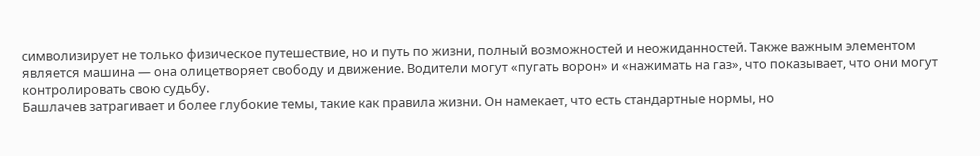символизирует не только физическое путешествие, но и путь по жизни, полный возможностей и неожиданностей. Также важным элементом является машина — она олицетворяет свободу и движение. Водители могут «пугать ворон» и «нажимать на газ», что показывает, что они могут контролировать свою судьбу.
Башлачев затрагивает и более глубокие темы, такие как правила жизни. Он намекает, что есть стандартные нормы, но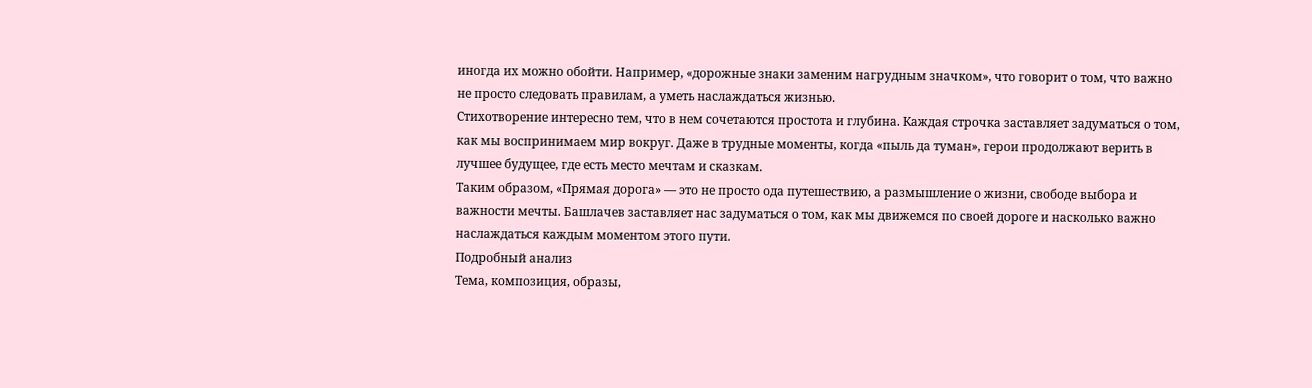иногда их можно обойти. Например, «дорожные знаки заменим нагрудным значком», что говорит о том, что важно не просто следовать правилам, а уметь наслаждаться жизнью.
Стихотворение интересно тем, что в нем сочетаются простота и глубина. Каждая строчка заставляет задуматься о том, как мы воспринимаем мир вокруг. Даже в трудные моменты, когда «пыль да туман», герои продолжают верить в лучшее будущее, где есть место мечтам и сказкам.
Таким образом, «Прямая дорога» — это не просто ода путешествию, а размышление о жизни, свободе выбора и важности мечты. Башлачев заставляет нас задуматься о том, как мы движемся по своей дороге и насколько важно наслаждаться каждым моментом этого пути.
Подробный анализ
Тема, композиция, образы,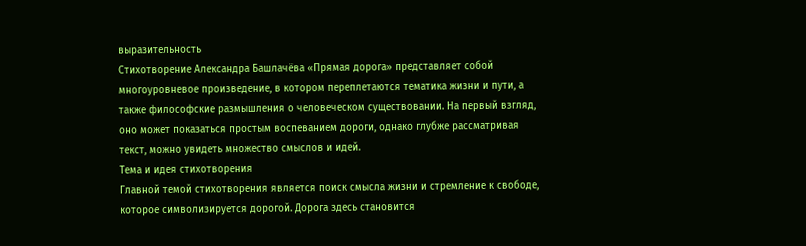выразительность
Стихотворение Александра Башлачёва «Прямая дорога» представляет собой многоуровневое произведение, в котором переплетаются тематика жизни и пути, а также философские размышления о человеческом существовании. На первый взгляд, оно может показаться простым воспеванием дороги, однако глубже рассматривая текст, можно увидеть множество смыслов и идей.
Тема и идея стихотворения
Главной темой стихотворения является поиск смысла жизни и стремление к свободе, которое символизируется дорогой. Дорога здесь становится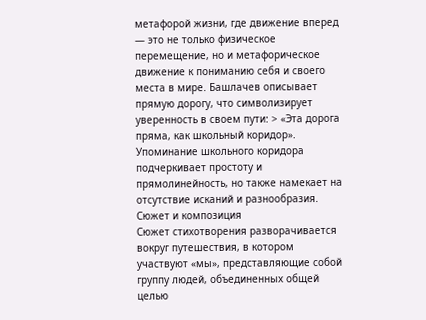метафорой жизни, где движение вперед — это не только физическое перемещение, но и метафорическое движение к пониманию себя и своего места в мире. Башлачев описывает прямую дорогу, что символизирует уверенность в своем пути: > «Эта дорога пряма, как школьный коридор». Упоминание школьного коридора подчеркивает простоту и прямолинейность, но также намекает на отсутствие исканий и разнообразия.
Сюжет и композиция
Сюжет стихотворения разворачивается вокруг путешествия, в котором участвуют «мы», представляющие собой группу людей, объединенных общей целью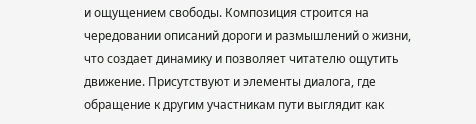и ощущением свободы. Композиция строится на чередовании описаний дороги и размышлений о жизни, что создает динамику и позволяет читателю ощутить движение. Присутствуют и элементы диалога, где обращение к другим участникам пути выглядит как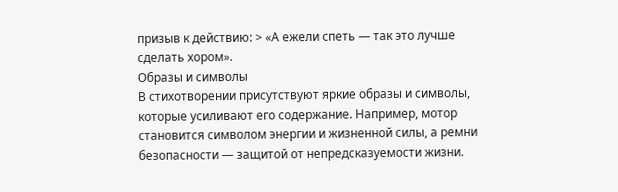призыв к действию: > «А ежели спеть — так это лучше сделать хором».
Образы и символы
В стихотворении присутствуют яркие образы и символы, которые усиливают его содержание. Например, мотор становится символом энергии и жизненной силы, а ремни безопасности — защитой от непредсказуемости жизни.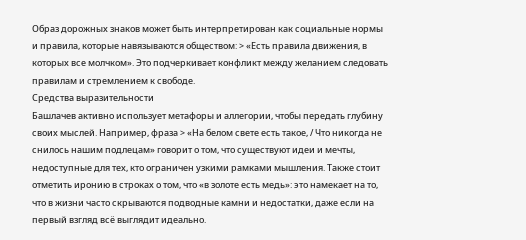Образ дорожных знаков может быть интерпретирован как социальные нормы и правила, которые навязываются обществом: > «Есть правила движения, в которых все молчком». Это подчеркивает конфликт между желанием следовать правилам и стремлением к свободе.
Средства выразительности
Башлачев активно использует метафоры и аллегории, чтобы передать глубину своих мыслей. Например, фраза > «На белом свете есть такое, / Что никогда не снилось нашим подлецам» говорит о том, что существуют идеи и мечты, недоступные для тех, кто ограничен узкими рамками мышления. Также стоит отметить иронию в строках о том, что «в золоте есть медь»: это намекает на то, что в жизни часто скрываются подводные камни и недостатки, даже если на первый взгляд всё выглядит идеально.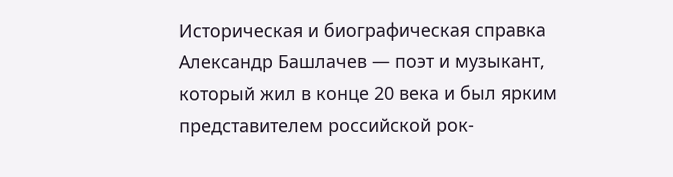Историческая и биографическая справка
Александр Башлачев — поэт и музыкант, который жил в конце 20 века и был ярким представителем российской рок-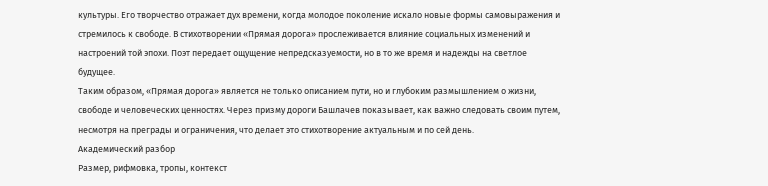культуры. Его творчество отражает дух времени, когда молодое поколение искало новые формы самовыражения и стремилось к свободе. В стихотворении «Прямая дорога» прослеживается влияние социальных изменений и настроений той эпохи. Поэт передает ощущение непредсказуемости, но в то же время и надежды на светлое будущее.
Таким образом, «Прямая дорога» является не только описанием пути, но и глубоким размышлением о жизни, свободе и человеческих ценностях. Через призму дороги Башлачев показывает, как важно следовать своим путем, несмотря на преграды и ограничения, что делает это стихотворение актуальным и по сей день.
Академический разбор
Размер, рифмовка, тропы, контекст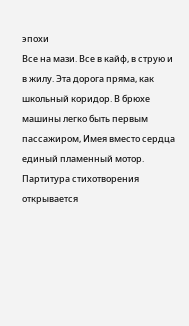эпохи
Все на мази. Все в кайф, в струю и в жилу. Эта дорога пряма, как школьный коридор. В брюхе машины легко быть первым пассажиром, Имея вместо сердца единый пламенный мотор.
Партитура стихотворения открывается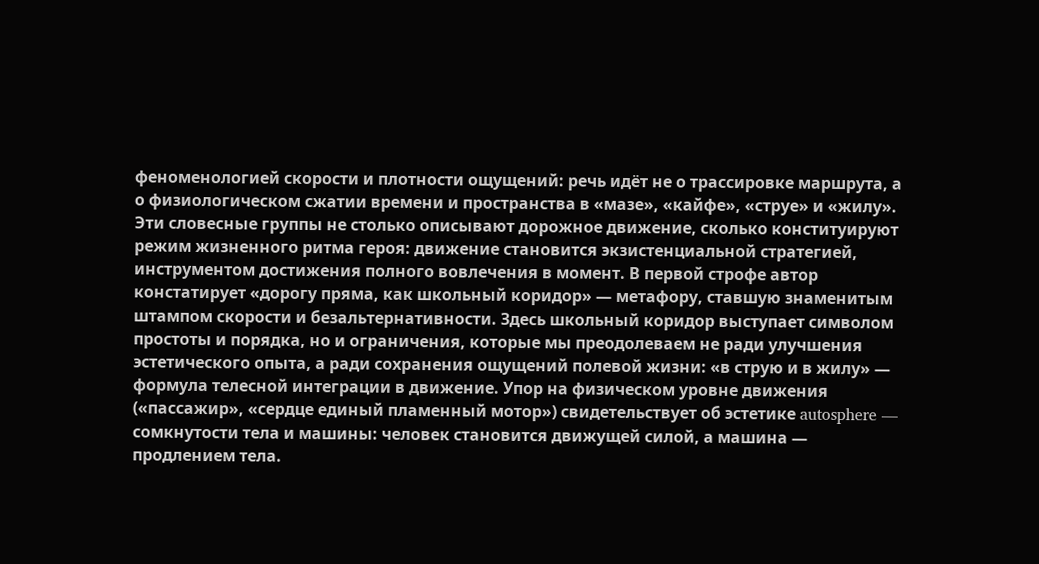феноменологией скорости и плотности ощущений: речь идёт не о трассировке маршрута, а о физиологическом сжатии времени и пространства в «мазе», «кайфе», «струе» и «жилу». Эти словесные группы не столько описывают дорожное движение, сколько конституируют режим жизненного ритма героя: движение становится экзистенциальной стратегией, инструментом достижения полного вовлечения в момент. В первой строфе автор констатирует «дорогу пряма, как школьный коридор» — метафору, ставшую знаменитым штампом скорости и безальтернативности. Здесь школьный коридор выступает символом простоты и порядка, но и ограничения, которые мы преодолеваем не ради улучшения эстетического опыта, а ради сохранения ощущений полевой жизни: «в струю и в жилу» — формула телесной интеграции в движение. Упор на физическом уровне движения («пассажир», «сердце единый пламенный мотор») свидетельствует об эстетике autosphere — сомкнутости тела и машины: человек становится движущей силой, а машина — продлением тела.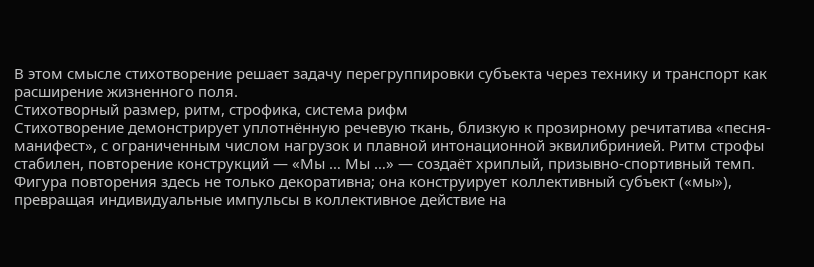В этом смысле стихотворение решает задачу перегруппировки субъекта через технику и транспорт как расширение жизненного поля.
Стихотворный размер, ритм, строфика, система рифм
Стихотворение демонстрирует уплотнённую речевую ткань, близкую к прозирному речитатива «песня-манифест», с ограниченным числом нагрузок и плавной интонационной эквилибринией. Ритм строфы стабилен, повторение конструкций — «Мы … Мы …» — создаёт хриплый, призывно-спортивный темп. Фигура повторения здесь не только декоративна; она конструирует коллективный субъект («мы»), превращая индивидуальные импульсы в коллективное действие на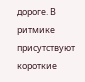дороге. В ритмике присутствуют короткие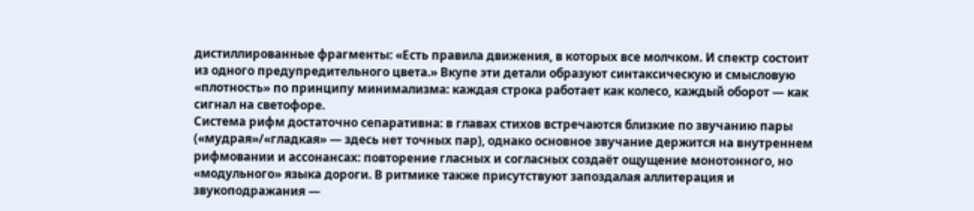дистиллированные фрагменты: «Есть правила движения, в которых все молчком. И спектр состоит из одного предупредительного цвета.» Вкупе эти детали образуют синтаксическую и смысловую «плотность» по принципу минимализма: каждая строка работает как колесо, каждый оборот — как сигнал на светофоре.
Система рифм достаточно сепаративна: в главах стихов встречаются близкие по звучанию пары («мудрая»/«гладкая» — здесь нет точных пар), однако основное звучание держится на внутреннем рифмовании и ассонансах: повторение гласных и согласных создаёт ощущение монотонного, но «модульного» языка дороги. В ритмике также присутствуют запоздалая аллитерация и звукоподражания —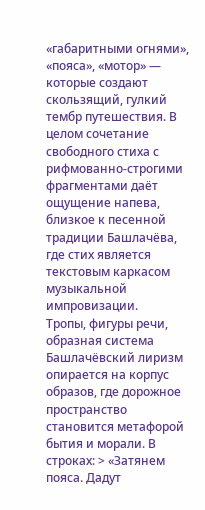«габаритными огнями», «пояса», «мотор» — которые создают скользящий, гулкий тембр путешествия. В целом сочетание свободного стиха с рифмованно-строгими фрагментами даёт ощущение напева, близкое к песенной традиции Башлачёва, где стих является текстовым каркасом музыкальной импровизации.
Тропы, фигуры речи, образная система
Башлачёвский лиризм опирается на корпус образов, где дорожное пространство становится метафорой бытия и морали. В строках: > «Затянем пояса. Дадут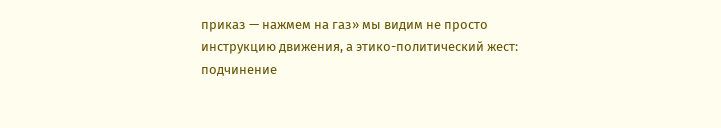приказ — нажмем на газ» мы видим не просто инструкцию движения, а этико-политический жест: подчинение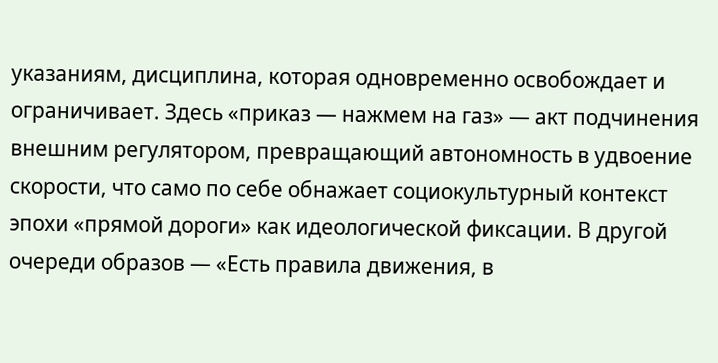указаниям, дисциплина, которая одновременно освобождает и ограничивает. Здесь «приказ — нажмем на газ» — акт подчинения внешним регулятором, превращающий автономность в удвоение скорости, что само по себе обнажает социокультурный контекст эпохи «прямой дороги» как идеологической фиксации. В другой очереди образов — «Есть правила движения, в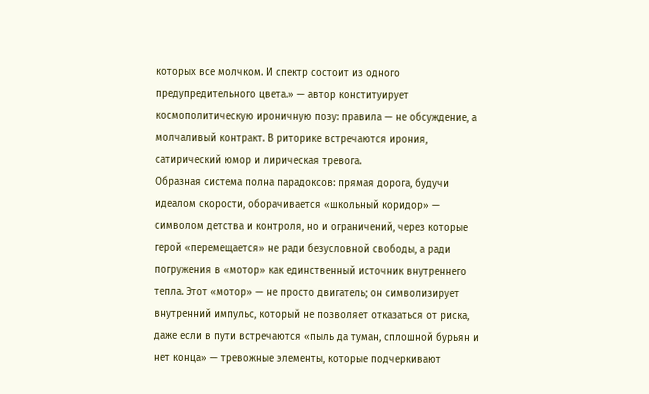которых все молчком. И спектр состоит из одного предупредительного цвета.» — автор конституирует космополитическую ироничную позу: правила — не обсуждение, а молчаливый контракт. В риторике встречаются ирония, сатирический юмор и лирическая тревога.
Образная система полна парадоксов: прямая дорога, будучи идеалом скорости, оборачивается «школьный коридор» — символом детства и контроля, но и ограничений, через которые герой «перемещается» не ради безусловной свободы, а ради погружения в «мотор» как единственный источник внутреннего тепла. Этот «мотор» — не просто двигатель; он символизирует внутренний импульс, который не позволяет отказаться от риска, даже если в пути встречаются «пыль да туман, сплошной бурьян и нет конца» — тревожные элементы, которые подчеркивают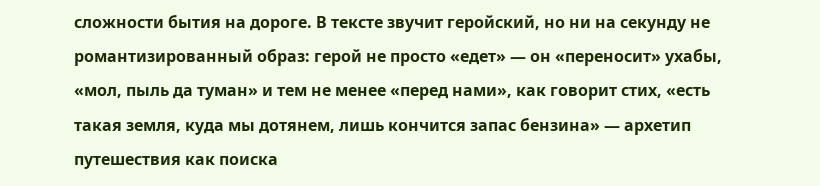сложности бытия на дороге. В тексте звучит геройский, но ни на секунду не романтизированный образ: герой не просто «едет» — он «переносит» ухабы, «мол, пыль да туман» и тем не менее «перед нами», как говорит стих, «есть такая земля, куда мы дотянем, лишь кончится запас бензина» — архетип путешествия как поиска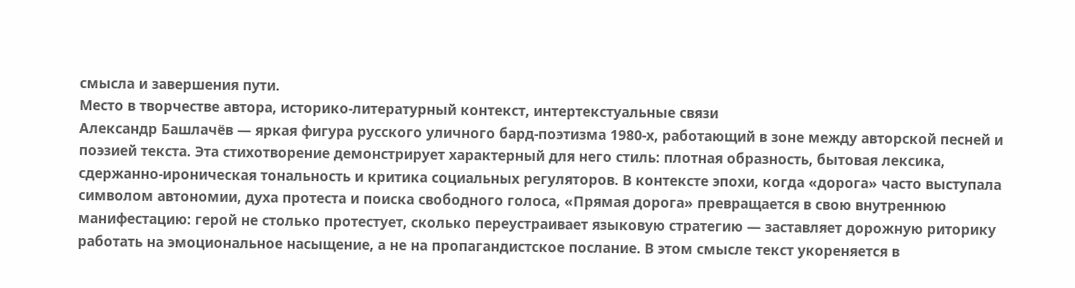смысла и завершения пути.
Место в творчестве автора, историко-литературный контекст, интертекстуальные связи
Александр Башлачёв — яркая фигура русского уличного бард-поэтизма 1980-х, работающий в зоне между авторской песней и поэзией текста. Эта стихотворение демонстрирует характерный для него стиль: плотная образность, бытовая лексика, сдержанно-ироническая тональность и критика социальных регуляторов. В контексте эпохи, когда «дорога» часто выступала символом автономии, духа протеста и поиска свободного голоса, «Прямая дорога» превращается в свою внутреннюю манифестацию: герой не столько протестует, сколько переустраивает языковую стратегию — заставляет дорожную риторику работать на эмоциональное насыщение, а не на пропагандистское послание. В этом смысле текст укореняется в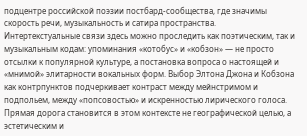подцентре российской поэзии постбард-сообщества, где значимы скорость речи, музыкальность и сатира пространства.
Интертекстуальные связи здесь можно проследить как поэтическим, так и музыкальным кодам: упоминания «котобус» и «кобзон» — не просто отсылки к популярной культуре, а постановка вопроса о настоящей и «мнимой» элитарности вокальных форм. Выбор Элтона Джона и Кобзона как контрпунктов подчеркивает контраст между мейнстримом и подпольем, между «попсовостью» и искренностью лирического голоса. Прямая дорога становится в этом контексте не географической целью, а эстетическим и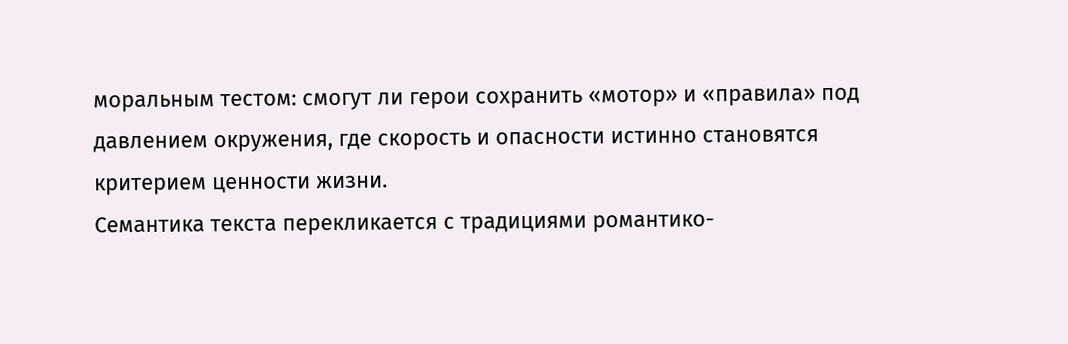моральным тестом: смогут ли герои сохранить «мотор» и «правила» под давлением окружения, где скорость и опасности истинно становятся критерием ценности жизни.
Семантика текста перекликается с традициями романтико-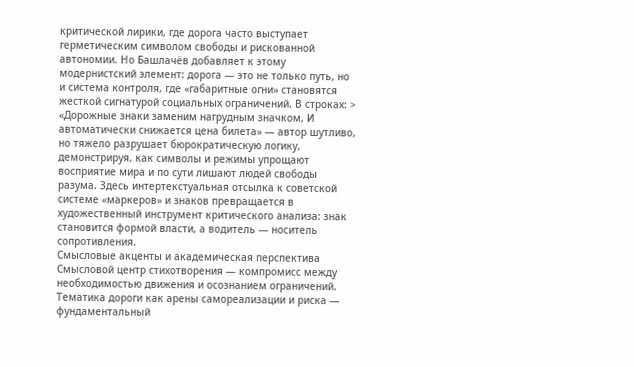критической лирики, где дорога часто выступает герметическим символом свободы и рискованной автономии. Но Башлачёв добавляет к этому модернистский элемент: дорога — это не только путь, но и система контроля, где «габаритные огни» становятся жесткой сигнатурой социальных ограничений. В строках: > «Дорожные знаки заменим нагрудным значком, И автоматически снижается цена билета» — автор шутливо, но тяжело разрушает бюрократическую логику, демонстрируя, как символы и режимы упрощают восприятие мира и по сути лишают людей свободы разума. Здесь интертекстуальная отсылка к советской системе «маркеров» и знаков превращается в художественный инструмент критического анализа: знак становится формой власти, а водитель — носитель сопротивления.
Смысловые акценты и академическая перспектива
Смысловой центр стихотворения — компромисс между необходимостью движения и осознанием ограничений. Тематика дороги как арены самореализации и риска — фундаментальный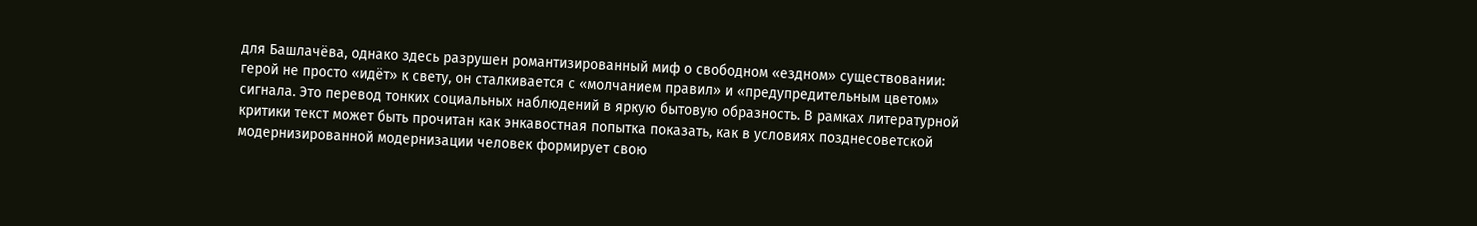для Башлачёва, однако здесь разрушен романтизированный миф о свободном «ездном» существовании: герой не просто «идёт» к свету, он сталкивается с «молчанием правил» и «предупредительным цветом» сигнала. Это перевод тонких социальных наблюдений в яркую бытовую образность. В рамках литературной критики текст может быть прочитан как энкавостная попытка показать, как в условиях позднесоветской модернизированной модернизации человек формирует свою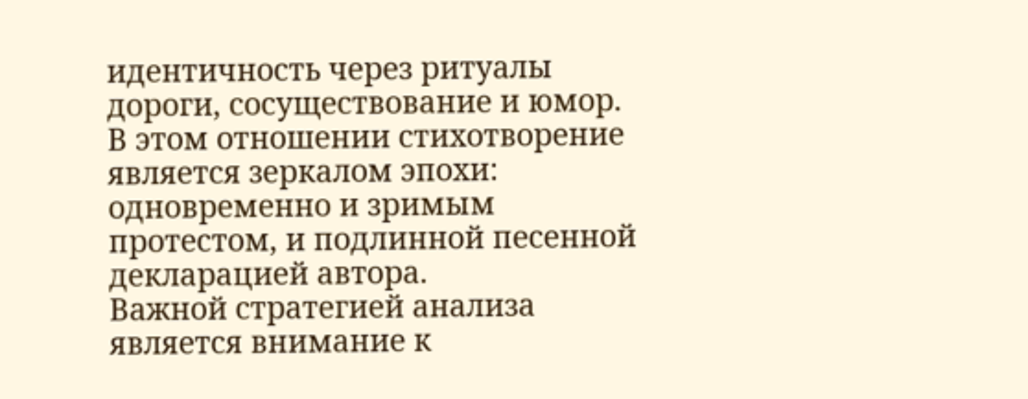идентичность через ритуалы дороги, сосуществование и юмор. В этом отношении стихотворение является зеркалом эпохи: одновременно и зримым протестом, и подлинной песенной декларацией автора.
Важной стратегией анализа является внимание к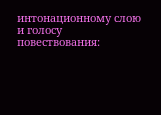интонационному слою и голосу повествования: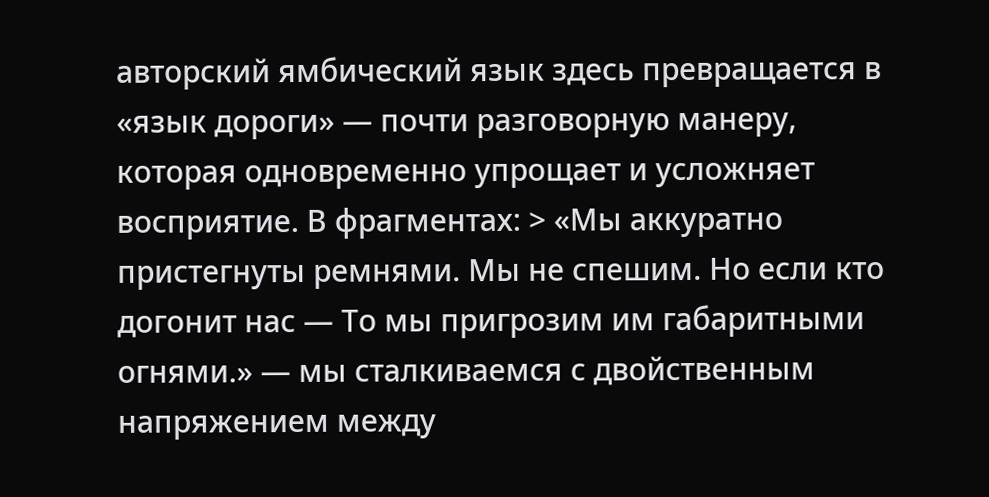авторский ямбический язык здесь превращается в «язык дороги» — почти разговорную манеру, которая одновременно упрощает и усложняет восприятие. В фрагментах: > «Мы аккуратно пристегнуты ремнями. Мы не спешим. Но если кто догонит нас — То мы пригрозим им габаритными огнями.» — мы сталкиваемся с двойственным напряжением между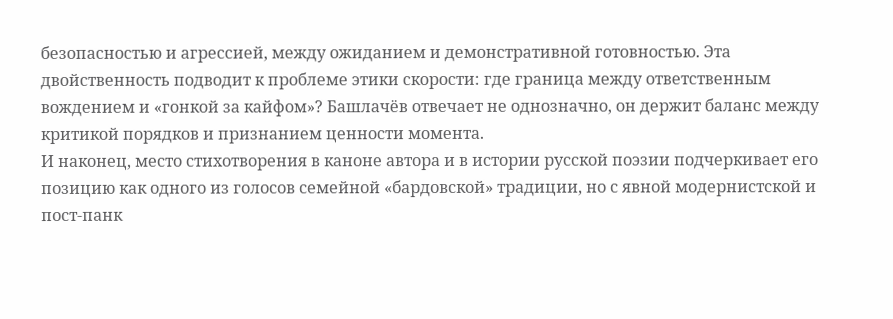безопасностью и агрессией, между ожиданием и демонстративной готовностью. Эта двойственность подводит к проблеме этики скорости: где граница между ответственным вождением и «гонкой за кайфом»? Башлачёв отвечает не однозначно, он держит баланс между критикой порядков и признанием ценности момента.
И наконец, место стихотворения в каноне автора и в истории русской поэзии подчеркивает его позицию как одного из голосов семейной «бардовской» традиции, но с явной модернистской и пост-панк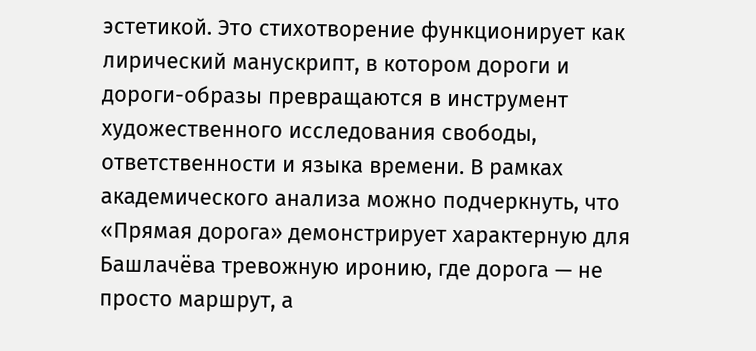эстетикой. Это стихотворение функционирует как лирический манускрипт, в котором дороги и дороги-образы превращаются в инструмент художественного исследования свободы, ответственности и языка времени. В рамках академического анализа можно подчеркнуть, что «Прямая дорога» демонстрирует характерную для Башлачёва тревожную иронию, где дорога — не просто маршрут, а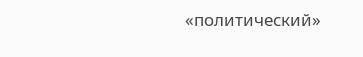«политический»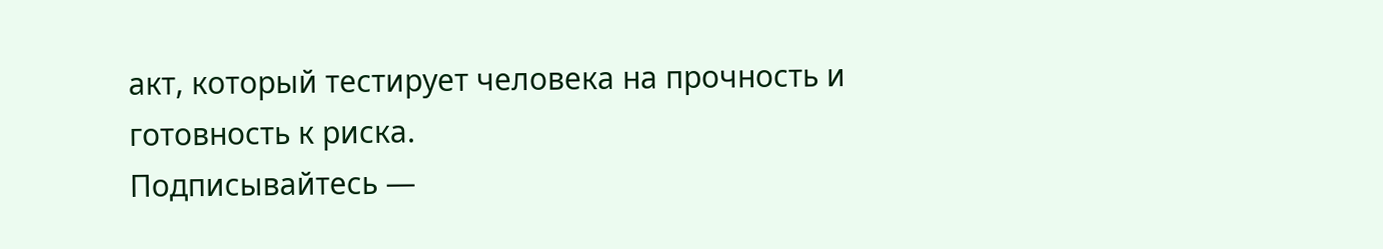акт, который тестирует человека на прочность и готовность к риска.
Подписывайтесь —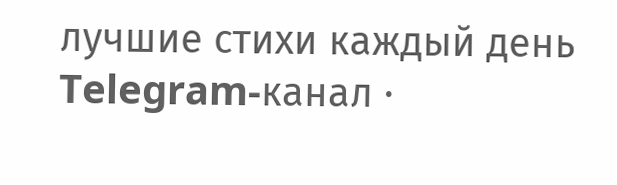лучшие стихи каждый день
Telegram-канал ·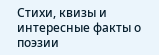Стихи, квизы и интересные факты о поэзии